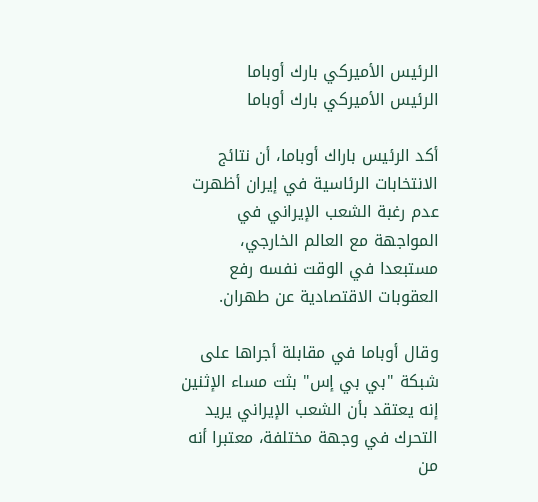الرئيس الأميركي بارك أوباما
الرئيس الأميركي بارك أوباما

أكد الرئيس باراك أوباما، أن نتائج الانتخابات الرئاسية في إيران أظهرت عدم رغبة الشعب الإيراني في المواجهة مع العالم الخارجي، مستبعدا في الوقت نفسه رفع العقوبات الاقتصادية عن طهران.

وقال أوباما في مقابلة أجراها على شبكة "بي بي إس" بثت مساء الإثنين إنه يعتقد بأن الشعب الإيراني يريد التحرك في وجهة مختلفة، معتبرا أنه من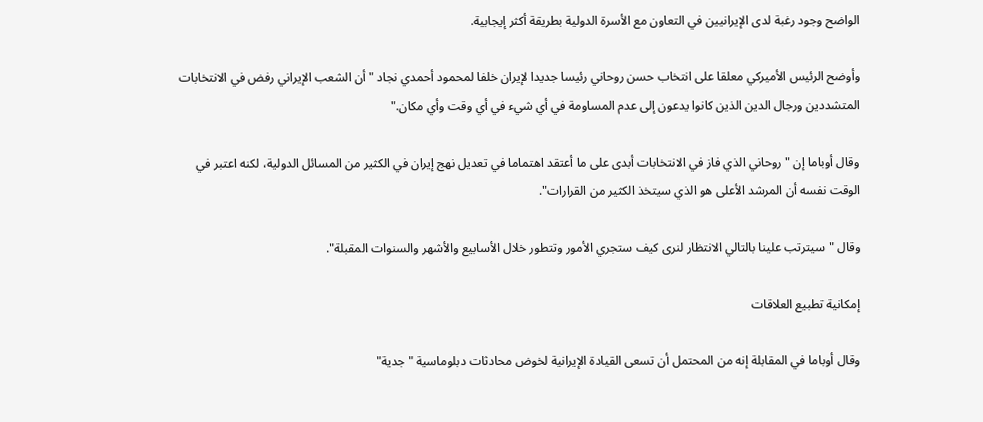الواضح وجود رغبة لدى الإيرانيين في التعاون مع الأسرة الدولية بطريقة أكثر إيجابية.

وأوضح الرئيس الأميركي معلقا على انتخاب حسن روحاني رئيسا جديدا لإيران خلفا لمحمود أحمدي نجاد "أن الشعب الإيراني رفض في الانتخابات المتشددين ورجال الدين الذين كانوا يدعون إلى عدم المساومة في أي شيء في أي وقت وأي مكان."

وقال أوباما إن "روحاني الذي فاز في الانتخابات أبدى على ما أعتقد اهتماما في تعديل نهج إيران في الكثير من المسائل الدولية، لكنه اعتبر في الوقت نفسه أن المرشد الأعلى هو الذي سيتخذ الكثير من القرارات".

وقال "سيترتب علينا بالتالي الانتظار لنرى كيف ستجري الأمور وتتطور خلال الأسابيع والأشهر والسنوات المقبلة".

إمكانية تطبيع العلاقات

وقال أوباما في المقابلة إنه من المحتمل أن تسعى القيادة الإيرانية لخوض محادثات دبلوماسية "جدية"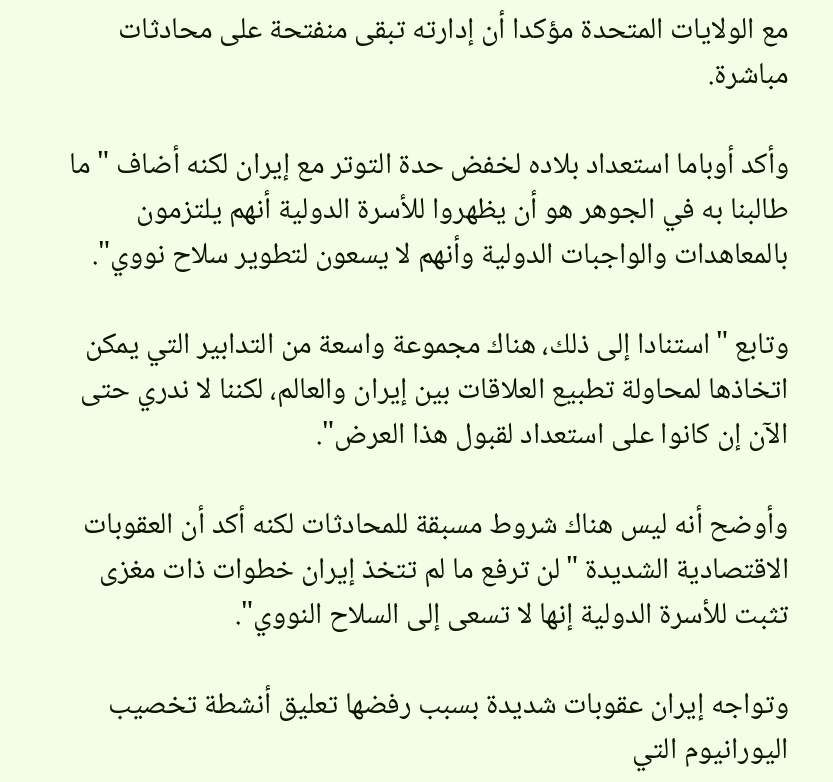مع الولايات المتحدة مؤكدا أن إدارته تبقى منفتحة على محادثات مباشرة.

وأكد أوباما استعداد بلاده لخفض حدة التوتر مع إيران لكنه أضاف "ما طالبنا به في الجوهر هو أن يظهروا للأسرة الدولية أنهم يلتزمون بالمعاهدات والواجبات الدولية وأنهم لا يسعون لتطوير سلاح نووي".

وتابع "استنادا إلى ذلك، هناك مجموعة واسعة من التدابير التي يمكن اتخاذها لمحاولة تطبيع العلاقات بين إيران والعالم، لكننا لا ندري حتى الآن إن كانوا على استعداد لقبول هذا العرض".

وأوضح أنه ليس هناك شروط مسبقة للمحادثات لكنه أكد أن العقوبات الاقتصادية الشديدة "لن ترفع ما لم تتخذ إيران خطوات ذات مغزى تثبت للأسرة الدولية إنها لا تسعى إلى السلاح النووي".

وتواجه إيران عقوبات شديدة بسبب رفضها تعليق أنشطة تخصيب اليورانيوم التي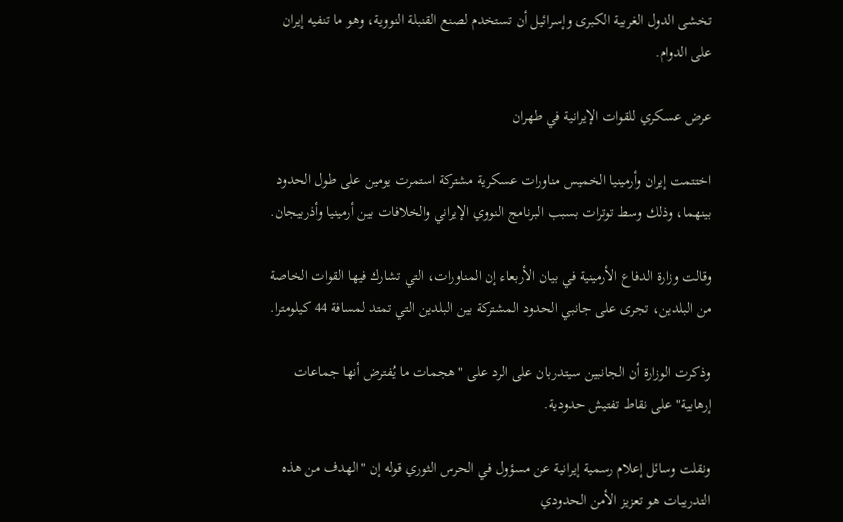تخشى الدول الغربية الكبرى وإسرائيل أن تستخدم لصنع القنبلة النووية، وهو ما تنفيه إيران على الدوام.

عرض عسكري للقوات الإيرانية في طهران

اختتمت إيران وأرمينيا الخميس مناورات عسكرية مشتركة استمرت يومين على طول الحدود بينهما، وذلك وسط توترات بسبب البرنامج النووي الإيراني والخلافات بين أرمينيا وأذربيجان.

وقالت وزارة الدفاع الأرمينية في بيان الأربعاء إن المناورات، التي تشارك فيها القوات الخاصة من البلدين، تجرى على جانبي الحدود المشتركة بين البلدين التي تمتد لمسافة 44 كيلومترا.

وذكرت الوزارة أن الجانبين سيتدربان على الرد على "هجمات ما يُفترض أنها جماعات إرهابية" على نقاط تفتيش حدودية.

ونقلت وسائل إعلام رسمية إيرانية عن مسؤول في الحرس الثوري قوله إن "الهدف من هذه التدريبات هو تعزيز الأمن الحدودي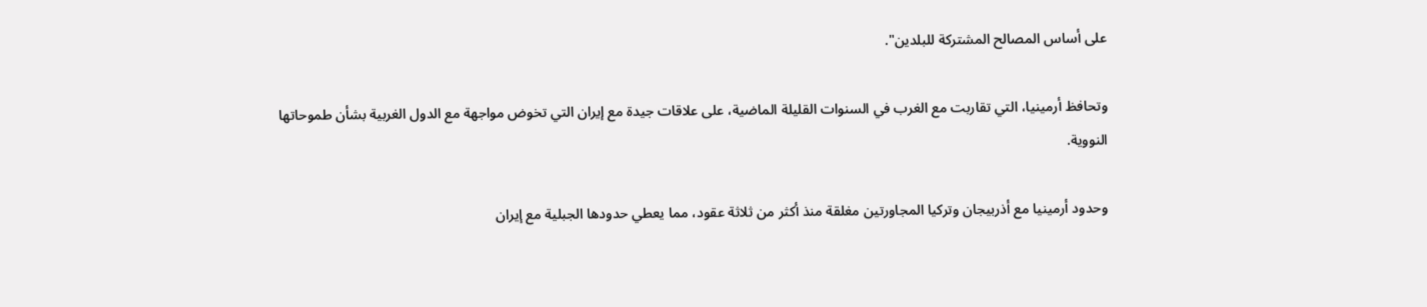على أساس المصالح المشتركة للبلدين".

وتحافظ أرمينيا، التي تقاربت مع الغرب في السنوات القليلة الماضية، على علاقات جيدة مع إيران التي تخوض مواجهة مع الدول الغربية بشأن طموحاتها النووية.

وحدود أرمينيا مع أذربيجان وتركيا المجاورتين مغلقة منذ أكثر من ثلاثة عقود، مما يعطي حدودها الجبلية مع إيران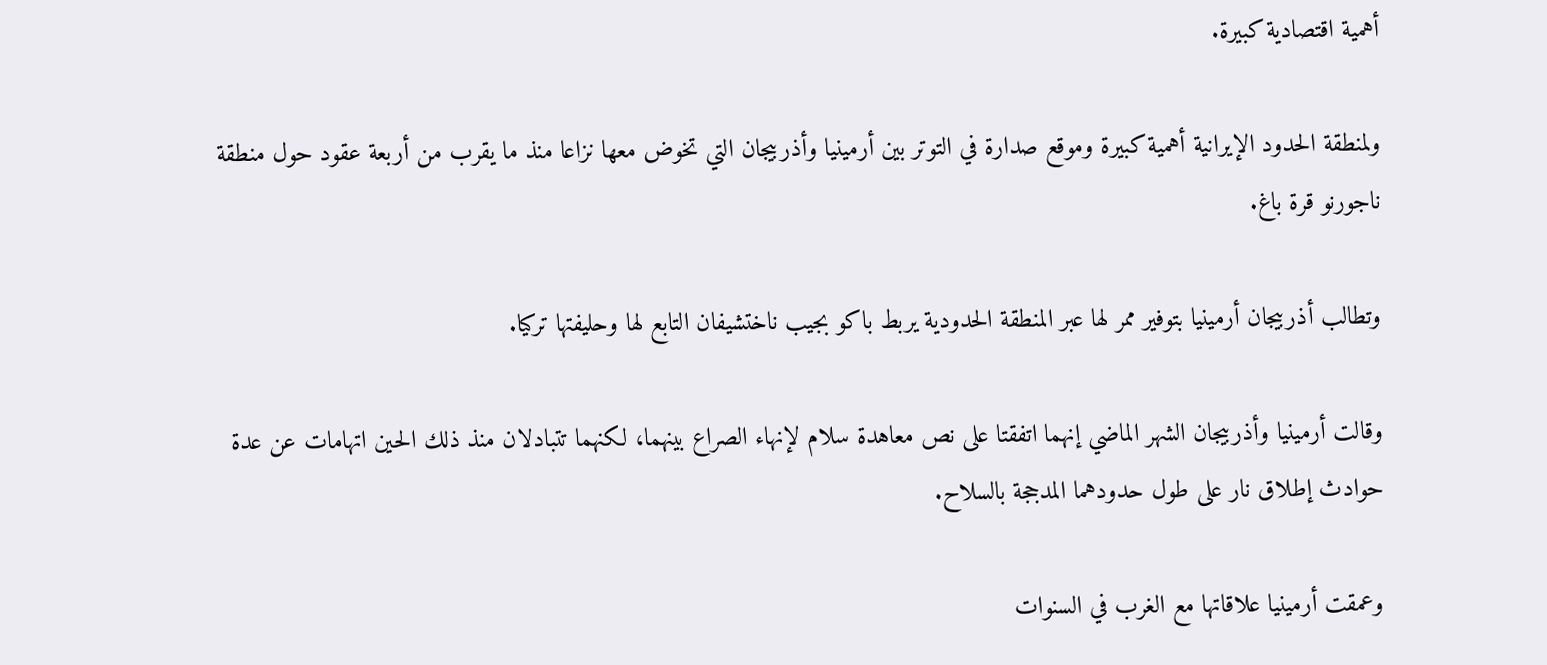أهمية اقتصادية كبيرة.

ولمنطقة الحدود الإيرانية أهمية كبيرة وموقع صدارة في التوتر بين أرمينيا وأذربيجان التي تخوض معها نزاعا منذ ما يقرب من أربعة عقود حول منطقة ناجورنو قرة باغ.

وتطالب أذربيجان أرمينيا بتوفير ممر لها عبر المنطقة الحدودية يربط باكو بجيب ناختشيفان التابع لها وحليفتها تركيا.

وقالت أرمينيا وأذربيجان الشهر الماضي إنهما اتفقتا على نص معاهدة سلام لإنهاء الصراع بينهما، لكنهما تتبادلان منذ ذلك الحين اتهامات عن عدة حوادث إطلاق نار على طول حدودهما المدججة بالسلاح.

وعمقت أرمينيا علاقاتها مع الغرب في السنوات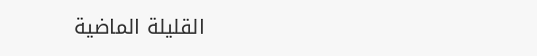القليلة الماضية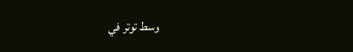وسط توتر في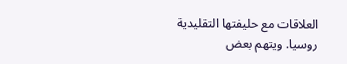العلاقات مع حليفتها التقليدية روسيا. ويتهم بعض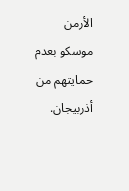الأرمن موسكو بعدم حمايتهم من أذربيجان.